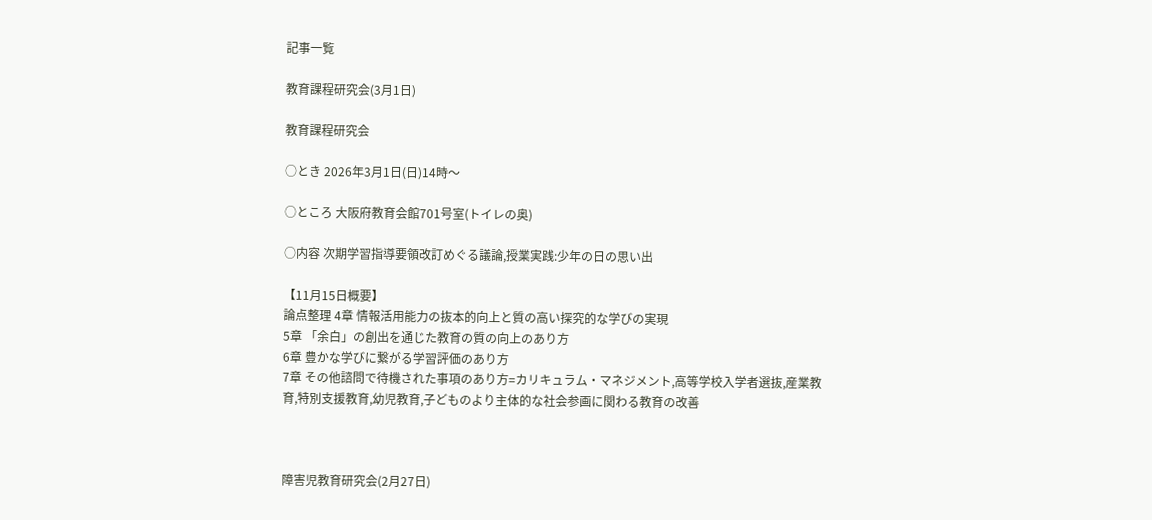記事一覧

教育課程研究会(3月1日)

教育課程研究会

○とき 2026年3月1日(日)14時〜

○ところ 大阪府教育会館701号室(トイレの奥)

○内容 次期学習指導要領改訂めぐる議論,授業実践:少年の日の思い出

【11月15日概要】
論点整理 4章 情報活用能力の抜本的向上と質の高い探究的な学びの実現
5章 「余白」の創出を通じた教育の質の向上のあり方
6章 豊かな学びに繋がる学習評価のあり方
7章 その他諮問で待機された事項のあり方=カリキュラム・マネジメント,高等学校入学者選抜,産業教育,特別支援教育,幼児教育,子どものより主体的な社会参画に関わる教育の改善



障害児教育研究会(2月27日)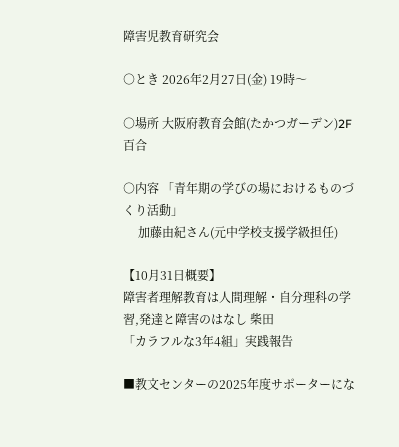障害児教育研究会

○とき 2026年2月27日(金) 19時〜

○場所 大阪府教育会館(たかつガーデン)2F百合

○内容 「青年期の学びの場におけるものづくり活動」
     加藤由紀さん(元中学校支援学級担任)

【10月31日概要】
障害者理解教育は人間理解・自分理科の学習,発達と障害のはなし 柴田
「カラフルな3年4組」実践報告

■教文センターの2025年度サポーターにな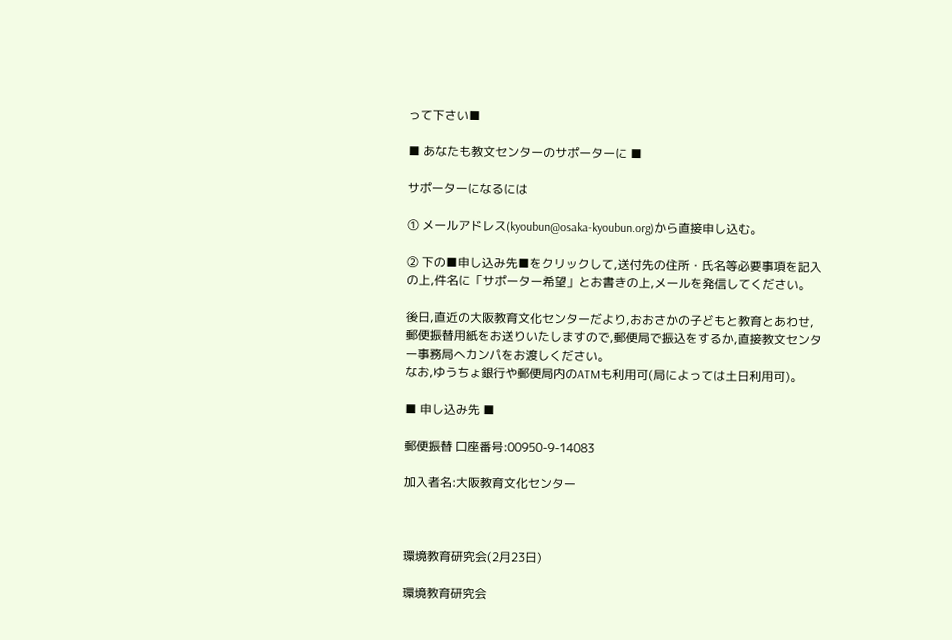って下さい■

■ あなたも教文センターのサポーターに ■

サポーターになるには

① メールアドレス(kyoubun@osaka-kyoubun.org)から直接申し込む。

② 下の■申し込み先■をクリックして,送付先の住所・氏名等必要事項を記入の上,件名に「サポーター希望」とお書きの上,メールを発信してください。

後日,直近の大阪教育文化センターだより,おおさかの子どもと教育とあわせ,郵便振替用紙をお送りいたしますので,郵便局で振込をするか,直接教文センター事務局へカンパをお渡しください。
なお,ゆうちょ銀行や郵便局内のATMも利用可(局によっては土日利用可)。

■ 申し込み先 ■

郵便振替 口座番号:00950-9-14083

加入者名:大阪教育文化センター



環境教育研究会(2月23日)

環境教育研究会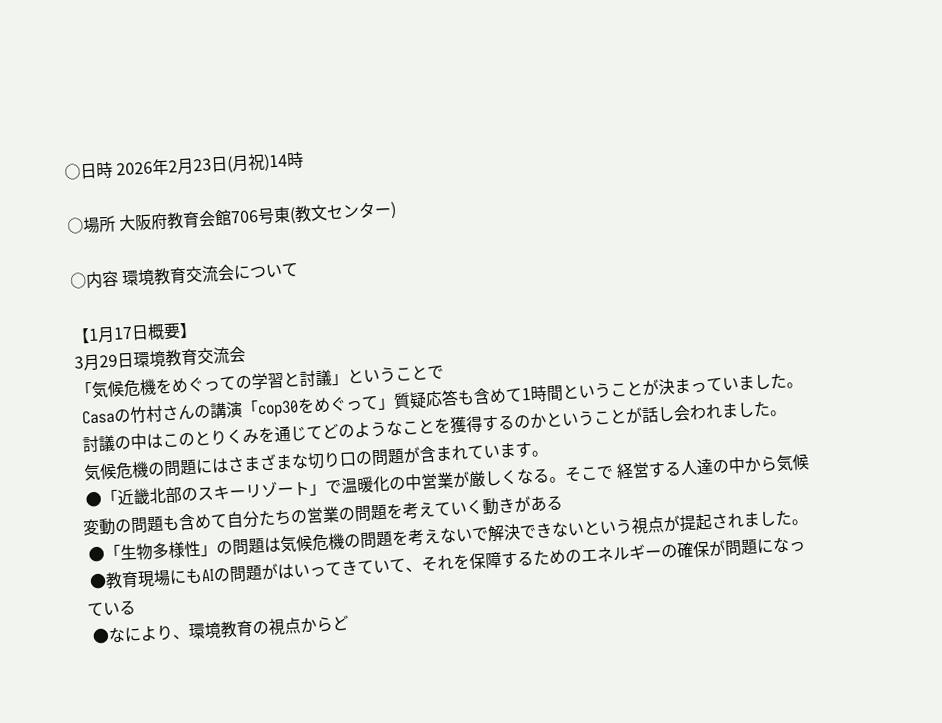○日時 2026年2月23日(月祝)14時

○場所 大阪府教育会館706号東(教文センター)

○内容 環境教育交流会について

【1月17日概要】
3月29日環境教育交流会
「気候危機をめぐっての学習と討議」ということで
 Casaの竹村さんの講演「cop30をめぐって」質疑応答も含めて1時間ということが決まっていました。
 討議の中はこのとりくみを通じてどのようなことを獲得するのかということが話し会われました。
 気候危機の問題にはさまざまな切り口の問題が含まれています。
 ●「近畿北部のスキーリゾート」で温暖化の中営業が厳しくなる。そこで 経営する人達の中から気候変動の問題も含めて自分たちの営業の問題を考えていく動きがある
 ●「生物多様性」の問題は気候危機の問題を考えないで解決できないという視点が提起されました。
 ●教育現場にもAIの問題がはいってきていて、それを保障するためのエネルギーの確保が問題になっている
 ●なにより、環境教育の視点からど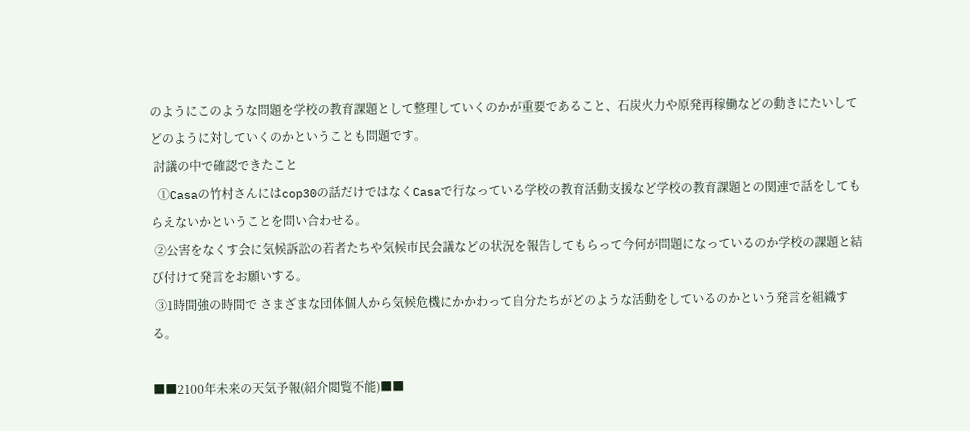のようにこのような問題を学校の教育課題として整理していくのかが重要であること、石炭火力や原発再稼働などの動きにたいしてどのように対していくのかということも問題です。
 討議の中で確認できたこと
 ①Casaの竹村さんにはcop30の話だけではなくCasaで行なっている学校の教育活動支援など学校の教育課題との関連で話をしてもらえないかということを問い合わせる。
 ②公害をなくす会に気候訴訟の若者たちや気候市民会議などの状況を報告してもらって今何が問題になっているのか学校の課題と結び付けて発言をお願いする。
 ③1時間強の時間で さまざまな団体個人から気候危機にかかわって自分たちがどのような活動をしているのかという発言を組織する。

■■2100年未来の天気予報(紹介閲覧不能)■■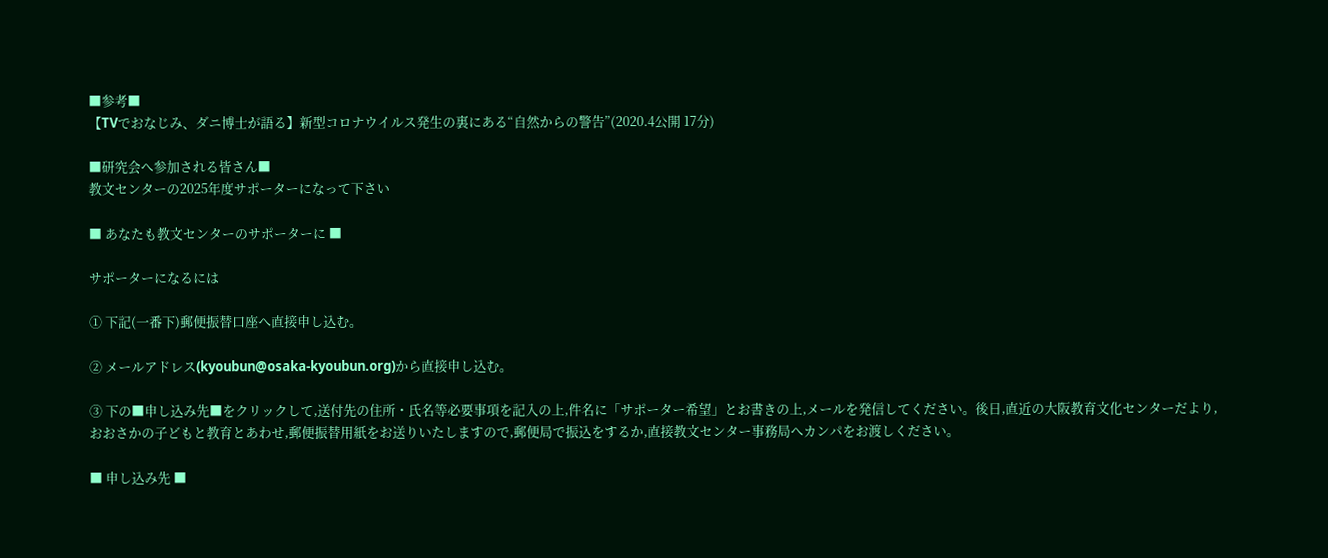■参考■
【TVでおなじみ、ダニ博士が語る】新型コロナウイルス発生の裏にある“自然からの警告”(2020.4公開 17分)

■研究会へ参加される皆さん■
教文センターの2025年度サポーターになって下さい

■ あなたも教文センターのサポーターに ■

サポーターになるには

① 下記(一番下)郵便振替口座へ直接申し込む。

② メールアドレス(kyoubun@osaka-kyoubun.org)から直接申し込む。

③ 下の■申し込み先■をクリックして,送付先の住所・氏名等必要事項を記入の上,件名に「サポーター希望」とお書きの上,メールを発信してください。後日,直近の大阪教育文化センターだより,おおさかの子どもと教育とあわせ,郵便振替用紙をお送りいたしますので,郵便局で振込をするか,直接教文センター事務局へカンパをお渡しください。

■ 申し込み先 ■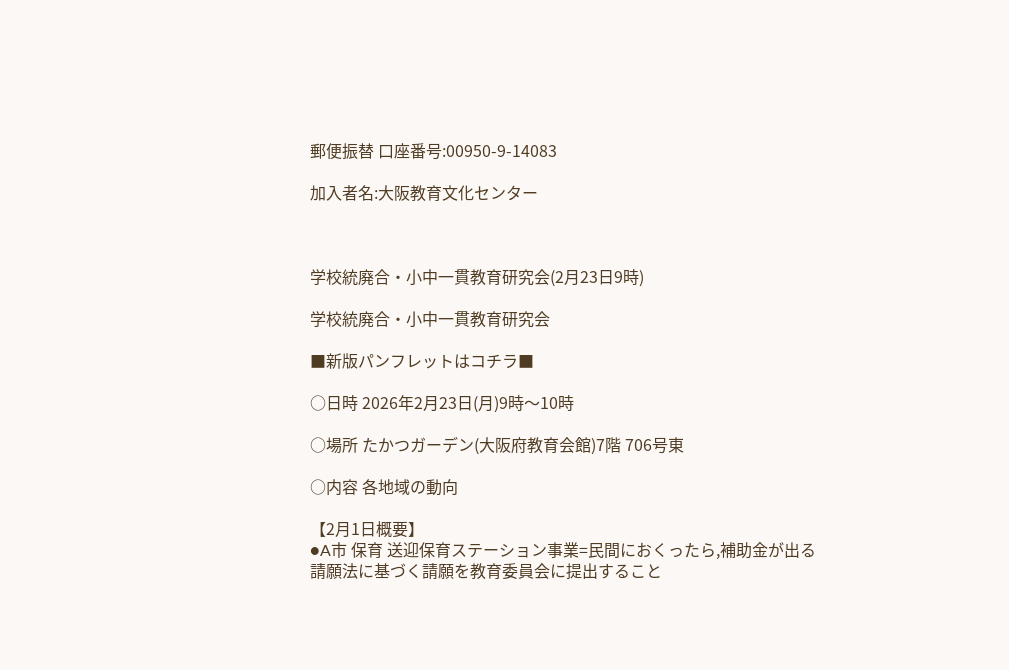郵便振替 口座番号:00950-9-14083

加入者名:大阪教育文化センター



学校統廃合・小中一貫教育研究会(2月23日9時)

学校統廃合・小中一貫教育研究会

■新版パンフレットはコチラ■

○日時 2026年2月23日(月)9時〜10時

○場所 たかつガーデン(大阪府教育会館)7階 706号東

○内容 各地域の動向

【2月1日概要】
●A市 保育 送迎保育ステーション事業=民間におくったら,補助金が出る
請願法に基づく請願を教育委員会に提出すること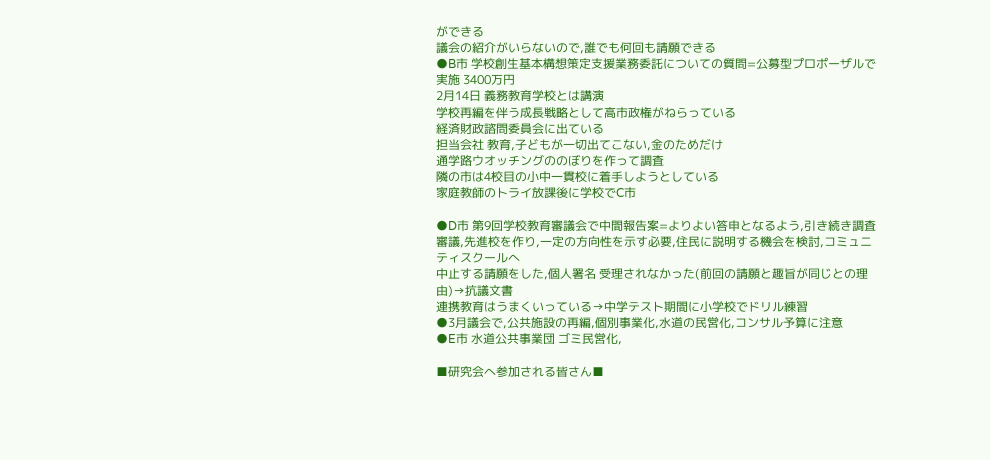ができる
議会の紹介がいらないので,誰でも何回も請願できる
●B市 学校創生基本構想策定支援業務委託についての質問=公募型プロポーザルで実施 3400万円
2月14日 義務教育学校とは講演
学校再編を伴う成長戦略として高市政権がねらっている
経済財政諮問委員会に出ている
担当会社 教育,子どもが一切出てこない,金のためだけ
通学路ウオッチングののぼりを作って調査
隣の市は4校目の小中一貫校に着手しようとしている
家庭教師のトライ放課後に学校でC市

●D市 第9回学校教育審議会で中間報告案=よりよい答申となるよう,引き続き調査審議,先進校を作り,一定の方向性を示す必要,住民に説明する機会を検討,コミュニティスクールへ
中止する請願をした,個人署名 受理されなかった(前回の請願と趣旨が同じとの理由)→抗議文書
連携教育はうまくいっている→中学テスト期間に小学校でドリル練習
●3月議会で,公共施設の再編,個別事業化,水道の民営化,コンサル予算に注意
●E市 水道公共事業団 ゴミ民営化,

■研究会へ参加される皆さん■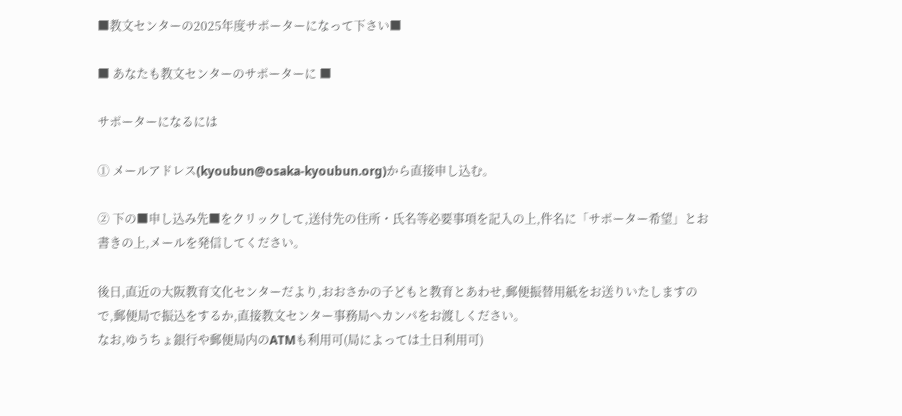■教文センターの2025年度サポーターになって下さい■

■ あなたも教文センターのサポーターに ■

サポーターになるには

① メールアドレス(kyoubun@osaka-kyoubun.org)から直接申し込む。

② 下の■申し込み先■をクリックして,送付先の住所・氏名等必要事項を記入の上,件名に「サポーター希望」とお書きの上,メールを発信してください。

後日,直近の大阪教育文化センターだより,おおさかの子どもと教育とあわせ,郵便振替用紙をお送りいたしますので,郵便局で振込をするか,直接教文センター事務局へカンパをお渡しください。
なお,ゆうちょ銀行や郵便局内のATMも利用可(局によっては土日利用可)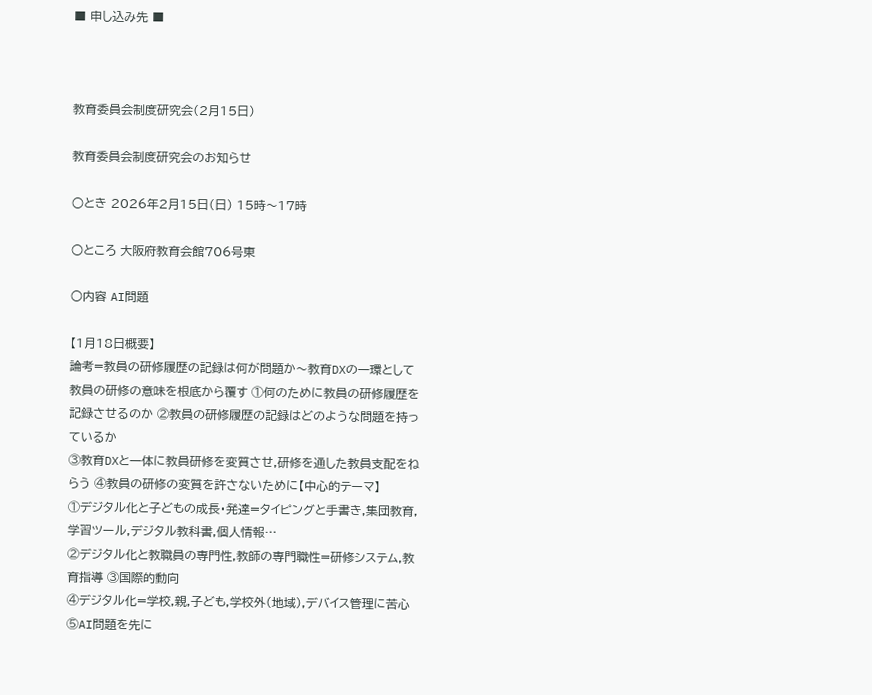■ 申し込み先 ■



教育委員会制度研究会(2月15日)

教育委員会制度研究会のお知らせ

○とき 2026年2月15日(日) 15時〜17時

○ところ 大阪府教育会館706号東

○内容 AI問題

【1月18日概要】
論考=教員の研修履歴の記録は何が問題か〜教育DXの一環として教員の研修の意味を根底から覆す ①何のために教員の研修履歴を記録させるのか ②教員の研修履歴の記録はどのような問題を持っているか
③教育DXと一体に教員研修を変質させ,研修を通した教員支配をねらう ④教員の研修の変質を許さないために【中心的テーマ】
①デジタル化と子どもの成長・発達=タイピングと手書き,集団教育,学習ツール,デジタル教科書,個人情報…
②デジタル化と教職員の専門性,教師の専門職性=研修システム,教育指導 ③国際的動向
④デジタル化=学校,親,子ども,学校外(地域),デバイス管理に苦心 ⑤AI問題を先に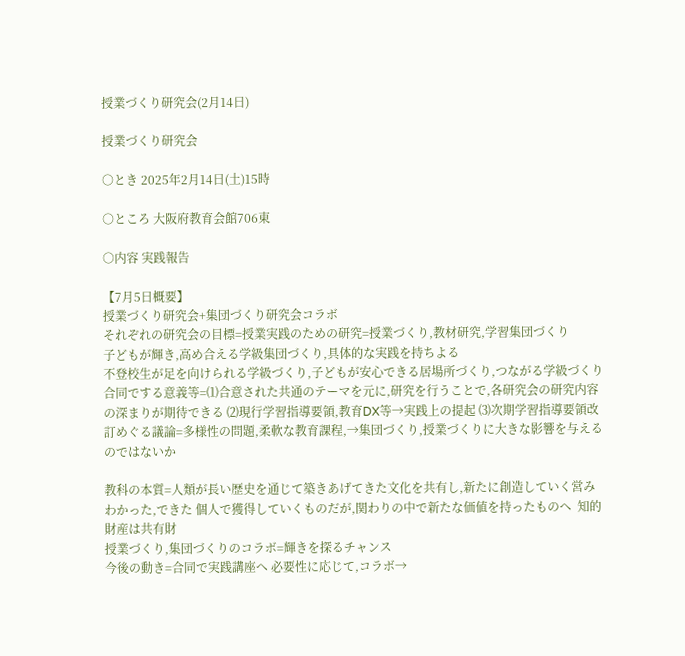授業づくり研究会(2月14日)

授業づくり研究会

○とき 2025年2月14日(土)15時

○ところ 大阪府教育会館706東

○内容 実践報告

【7月5日概要】
授業づくり研究会+集団づくり研究会コラボ
それぞれの研究会の目標=授業実践のための研究=授業づくり,教材研究,学習集団づくり
子どもが輝き,高め合える学級集団づくり,具体的な実践を持ちよる
不登校生が足を向けられる学級づくり,子どもが安心できる居場所づくり,つながる学級づくり
合同でする意義等=⑴合意された共通のテーマを元に,研究を行うことで,各研究会の研究内容の深まりが期待できる ⑵現行学習指導要領,教育DX等→実践上の提起 ⑶次期学習指導要領改訂めぐる議論=多様性の問題,柔軟な教育課程,→集団づくり,授業づくりに大きな影響を与えるのではないか

教科の本質=人類が長い歴史を通じて築きあげてきた文化を共有し,新たに創造していく営み
わかった,できた 個人で獲得していくものだが,関わりの中で新たな価値を持ったものへ  知的財産は共有財
授業づくり,集団づくりのコラボ=輝きを探るチャンス
今後の動き=合同で実践講座へ 必要性に応じて,コラボ→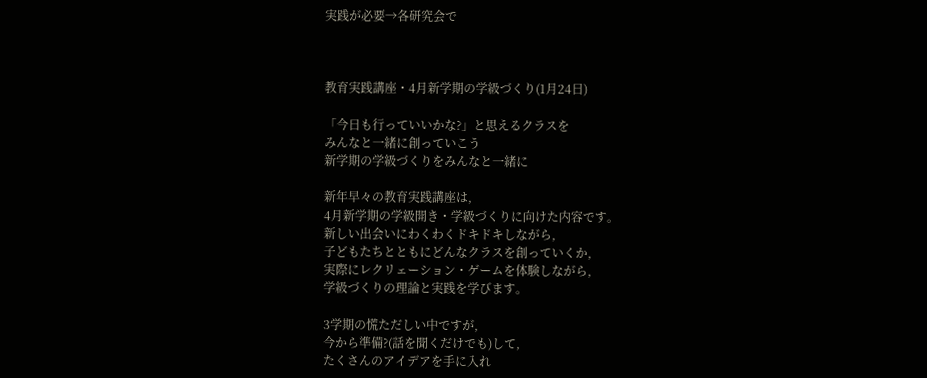実践が必要→各研究会で



教育実践講座・4月新学期の学級づくり(1月24日)

「今日も行っていいかな?」と思えるクラスを
みんなと一緒に創っていこう
新学期の学級づくりをみんなと一緒に

新年早々の教育実践講座は,
4月新学期の学級開き・学級づくりに向けた内容です。
新しい出会いにわくわくドキドキしながら,
子どもたちとともにどんなクラスを創っていくか,
実際にレクリェーション・ゲームを体験しながら,
学級づくりの理論と実践を学びます。

3学期の慌ただしい中ですが,
今から準備?(話を聞くだけでも)して,
たくさんのアイデアを手に入れ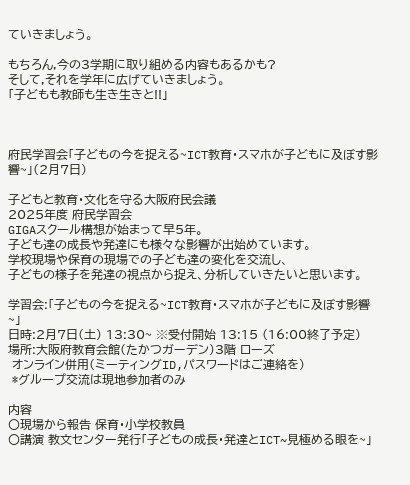ていきましょう。

もちろん,今の3学期に取り組める内容もあるかも?
そして,それを学年に広げていきましょう。
「子どもも教師も生き生きと!!」



府民学習会「子どもの今を捉える~ICT教育・スマホが子どもに及ぼす影響~」(2月7日)

子どもと教育・文化を守る大阪府民会議
2025年度 府民学習会
GIGAスクール構想が始まって早5年。
子ども達の成長や発達にも様々な影響が出始めています。
学校現場や保育の現場での子ども達の変化を交流し、
子どもの様子を発達の視点から捉え、分析していきたいと思います。

学習会:「子どもの今を捉える~ICT教育・スマホが子どもに及ぼす影響~」
日時:2月7日(土) 13:30~ ※受付開始 13:15 (16:00終了予定)
場所:大阪府教育会館(たかつガーデン)3階 ローズ
 オンライン併用(ミーティングID,パスワードはご連絡を)
 *グループ交流は現地参加者のみ

内容
〇現場から報告 保育・小学校教員
〇講演 教文センター発行「子どもの成長・発達とICT~見極める眼を~」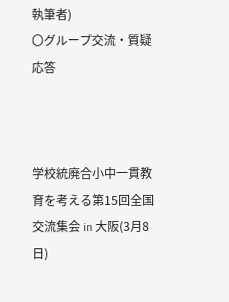執筆者)
〇グループ交流・質疑応答



学校統廃合小中一貫教育を考える第15回全国交流集会 in 大阪(3月8日)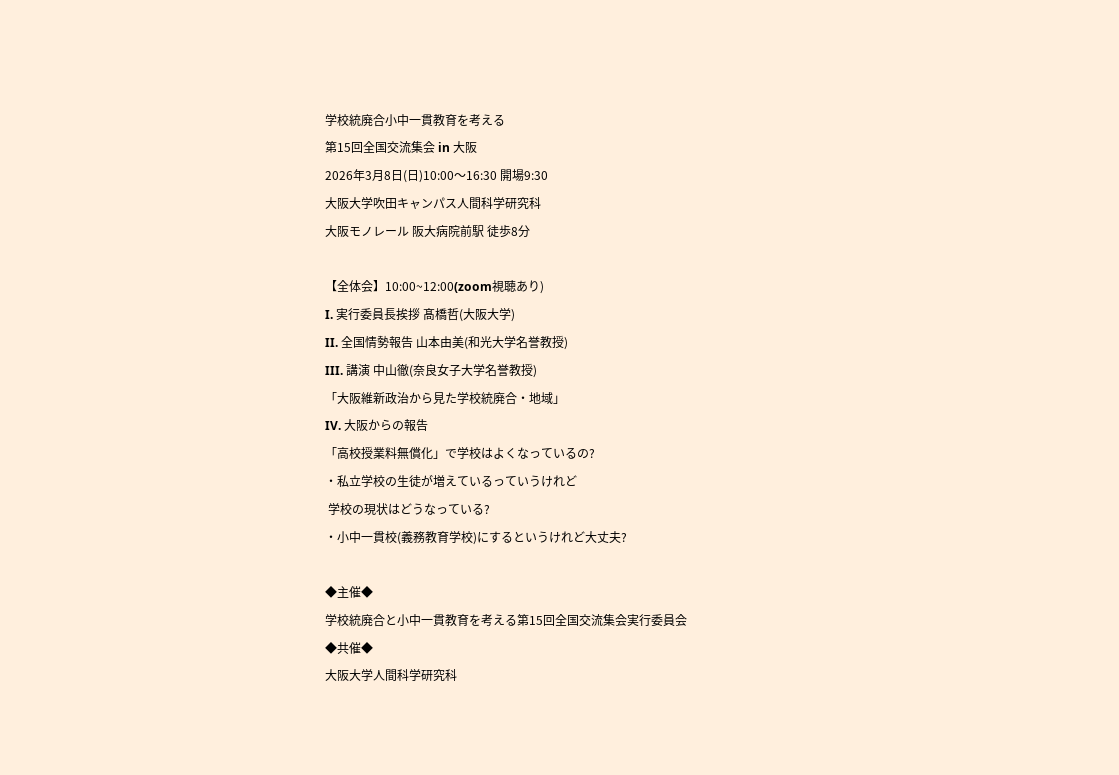学校統廃合小中一貫教育を考える
第15回全国交流集会 in 大阪
2026年3月8日(日)10:00〜16:30 開場9:30
大阪大学吹田キャンパス人間科学研究科
大阪モノレール 阪大病院前駅 徒歩8分

【全体会】10:00~12:00(zoom視聴あり)
I. 実行委員長挨拶 髙橋哲(大阪大学)
II. 全国情勢報告 山本由美(和光大学名誉教授)
III. 講演 中山徹(奈良女子大学名誉教授)
「大阪維新政治から見た学校統廃合・地域」
IV. 大阪からの報告
「高校授業料無償化」で学校はよくなっているの?
・私立学校の生徒が増えているっていうけれど
 学校の現状はどうなっている?
・小中一貫校(義務教育学校)にするというけれど大丈夫?

◆主催◆
学校統廃合と小中一貫教育を考える第15回全国交流集会実行委員会
◆共催◆
大阪大学人間科学研究科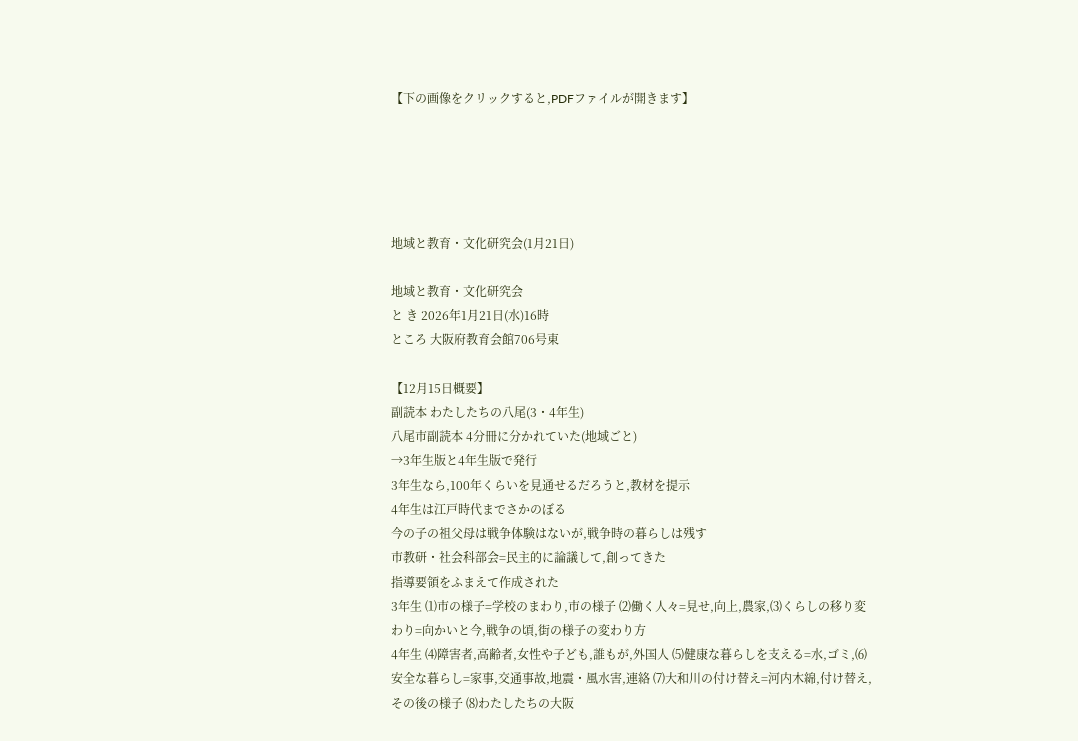【下の画像をクリックすると,PDFファイルが開きます】





地域と教育・文化研究会(1月21日)

地域と教育・文化研究会
と き 2026年1月21日(水)16時
ところ 大阪府教育会館706号東

【12月15日概要】
副読本 わたしたちの八尾(3・4年生)
八尾市副読本 4分冊に分かれていた(地域ごと)
→3年生版と4年生版で発行
3年生なら,100年くらいを見通せるだろうと,教材を提示
4年生は江戸時代までさかのぼる
今の子の祖父母は戦争体験はないが,戦争時の暮らしは残す
市教研・社会科部会=民主的に論議して,創ってきた
指導要領をふまえて作成された
3年生 ⑴市の様子=学校のまわり,市の様子 ⑵働く人々=見せ,向上,農家,⑶くらしの移り変わり=向かいと今,戦争の頃,街の様子の変わり方
4年生 ⑷障害者,高齢者,女性や子ども,誰もが,外国人 ⑸健康な暮らしを支える=水,ゴミ,⑹安全な暮らし=家事,交通事故,地震・風水害,連絡 ⑺大和川の付け替え=河内木綿,付け替え,その後の様子 ⑻わたしたちの大阪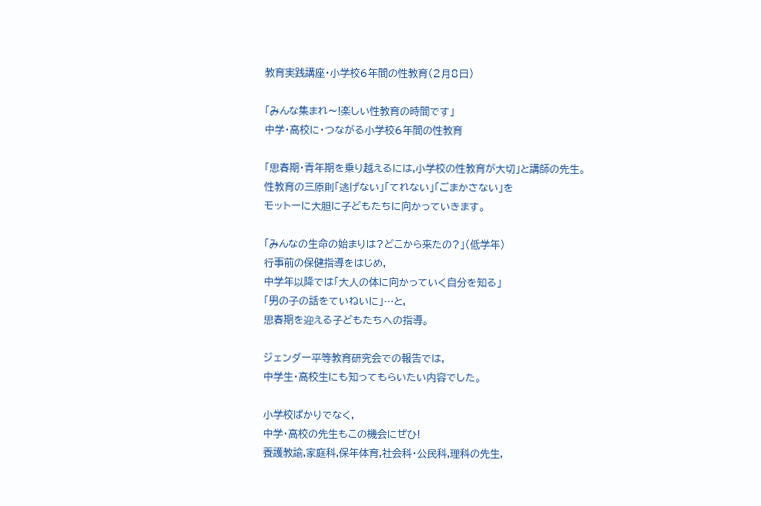教育実践講座・小学校6年間の性教育(2月8日)

「みんな集まれ〜!楽しい性教育の時間です」
中学・高校に・つながる小学校6年間の性教育

「思春期・青年期を乗り越えるには,小学校の性教育が大切」と講師の先生。
性教育の三原則「逃げない」「てれない」「ごまかさない」を
モットーに大胆に子どもたちに向かっていきます。

「みんなの生命の始まりは?どこから来たの?」(低学年)
行事前の保健指導をはじめ,
中学年以降では「大人の体に向かっていく自分を知る」
「男の子の話をていねいに」…と,
思春期を迎える子どもたちへの指導。

ジェンダー平等教育研究会での報告では,
中学生・高校生にも知ってもらいたい内容でした。

小学校ばかりでなく,
中学・高校の先生もこの機会にぜひ!
養護教諭,家庭科,保年体育,社会科・公民科,理科の先生,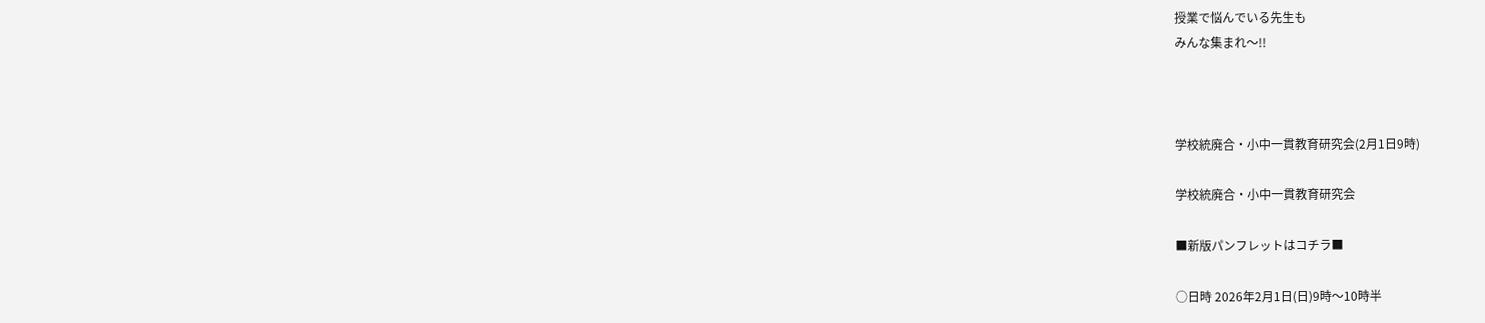授業で悩んでいる先生も
みんな集まれ〜!!



学校統廃合・小中一貫教育研究会(2月1日9時)

学校統廃合・小中一貫教育研究会

■新版パンフレットはコチラ■

○日時 2026年2月1日(日)9時〜10時半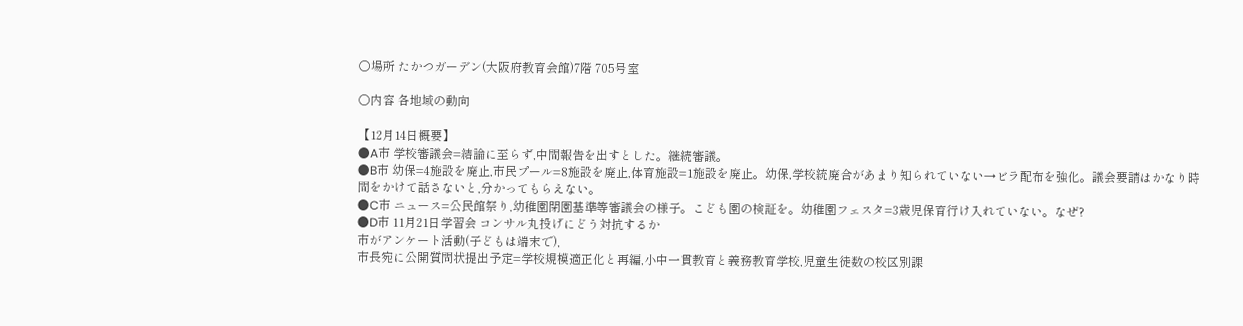○場所 たかつガーデン(大阪府教育会館)7階 705号室

○内容 各地域の動向

【12月14日概要】
●A市 学校審議会=結論に至らず,中間報告を出すとした。継続審議。
●B市 幼保=4施設を廃止,市民プール=8施設を廃止,体育施設=1施設を廃止。幼保,学校統廃合があまり知られていない→ビラ配布を強化。議会要請はかなり時間をかけて話さないと,分かってもらえない。
●C市 ニュース=公民館祭り,幼稚園閉園基準等審議会の様子。こども園の検証を。幼稚園フェスタ=3歳児保育行け入れていない。なぜ?
●D市 11月21日学習会 コンサル丸投げにどう対抗するか
市がアンケート活動(子どもは端末で),
市長宛に公開質問状提出予定=学校規模適正化と再編,小中一貫教育と義務教育学校,児童生徒数の校区別課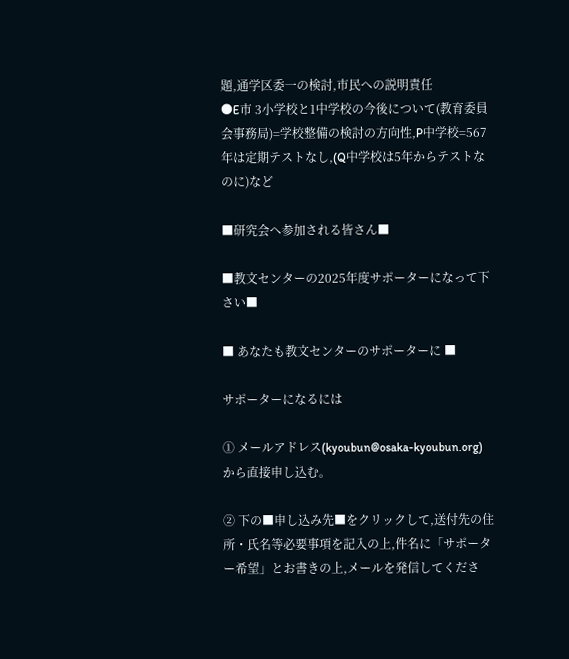題,通学区委一の検討,市民への説明責任
●E市 3小学校と1中学校の今後について(教育委員会事務局)=学校整備の検討の方向性,P中学校=567年は定期テストなし,(Q中学校は5年からテストなのに)など

■研究会へ参加される皆さん■

■教文センターの2025年度サポーターになって下さい■

■ あなたも教文センターのサポーターに ■

サポーターになるには

① メールアドレス(kyoubun@osaka-kyoubun.org)から直接申し込む。

② 下の■申し込み先■をクリックして,送付先の住所・氏名等必要事項を記入の上,件名に「サポーター希望」とお書きの上,メールを発信してくださ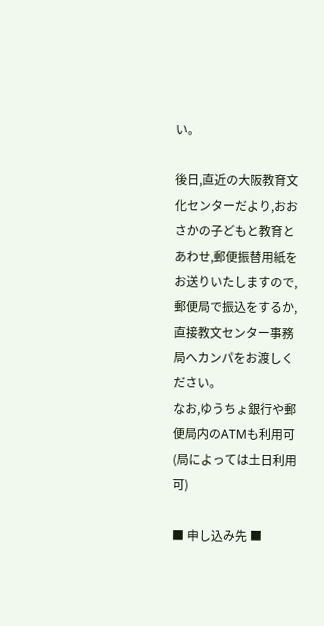い。

後日,直近の大阪教育文化センターだより,おおさかの子どもと教育とあわせ,郵便振替用紙をお送りいたしますので,郵便局で振込をするか,直接教文センター事務局へカンパをお渡しください。
なお,ゆうちょ銀行や郵便局内のATMも利用可(局によっては土日利用可)

■ 申し込み先 ■